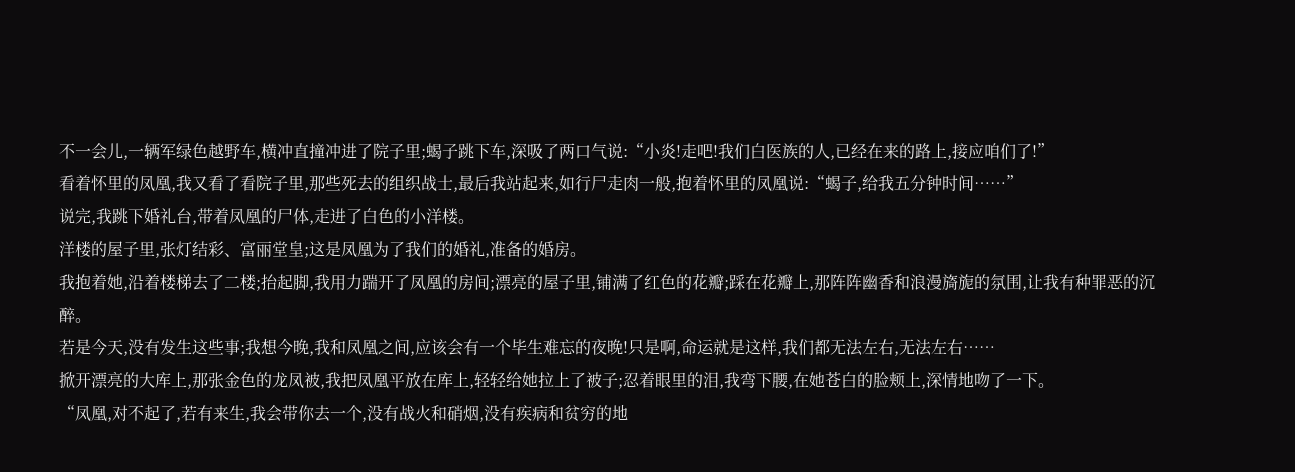不一会儿,一辆军绿色越野车,横冲直撞冲进了院子里;蝎子跳下车,深吸了两口气说:“小炎!走吧!我们白医族的人,已经在来的路上,接应咱们了!”
看着怀里的凤凰,我又看了看院子里,那些死去的组织战士,最后我站起来,如行尸走肉一般,抱着怀里的凤凰说:“蝎子,给我五分钟时间……”
说完,我跳下婚礼台,带着凤凰的尸体,走进了白色的小洋楼。
洋楼的屋子里,张灯结彩、富丽堂皇;这是凤凰为了我们的婚礼,准备的婚房。
我抱着她,沿着楼梯去了二楼;抬起脚,我用力踹开了凤凰的房间;漂亮的屋子里,铺满了红色的花瓣;踩在花瓣上,那阵阵幽香和浪漫旖旎的氛围,让我有种罪恶的沉醉。
若是今天,没有发生这些事;我想今晚,我和凤凰之间,应该会有一个毕生难忘的夜晚!只是啊,命运就是这样,我们都无法左右,无法左右……
掀开漂亮的大库上,那张金色的龙凤被,我把凤凰平放在库上,轻轻给她拉上了被子;忍着眼里的泪,我弯下腰,在她苍白的脸颊上,深情地吻了一下。
“凤凰,对不起了,若有来生,我会带你去一个,没有战火和硝烟,没有疾病和贫穷的地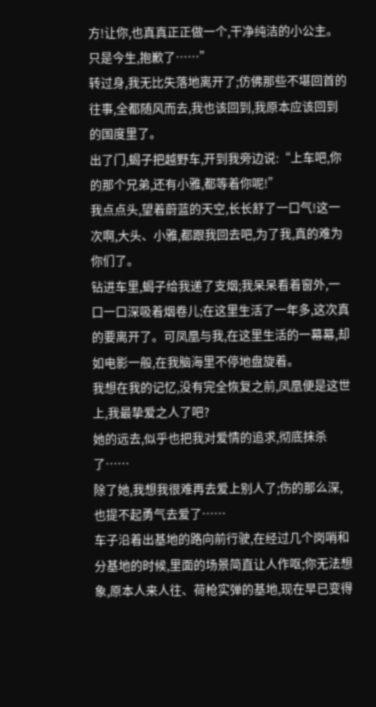方!让你,也真真正正做一个,干净纯洁的小公主。只是今生,抱歉了……”
转过身,我无比失落地离开了;仿佛那些不堪回首的往事,全都随风而去,我也该回到,我原本应该回到的国度里了。
出了门,蝎子把越野车,开到我旁边说:“上车吧,你的那个兄弟,还有小雅,都等着你呢!”
我点点头,望着蔚蓝的天空,长长舒了一口气!这一次啊,大头、小雅,都跟我回去吧,为了我,真的难为你们了。
钻进车里,蝎子给我递了支烟;我呆呆看着窗外,一口一口深吸着烟卷儿;在这里生活了一年多,这次真的要离开了。可凤凰与我,在这里生活的一幕幕,却如电影一般,在我脑海里不停地盘旋着。
我想在我的记忆,没有完全恢复之前,凤凰便是这世上,我最挚爱之人了吧?
她的远去,似乎也把我对爱情的追求,彻底抹杀了……
除了她,我想我很难再去爱上别人了;伤的那么深,也提不起勇气去爱了……
车子沿着出基地的路向前行驶,在经过几个岗哨和分基地的时候,里面的场景简直让人作呕;你无法想象,原本人来人往、荷枪实弹的基地,现在早已变得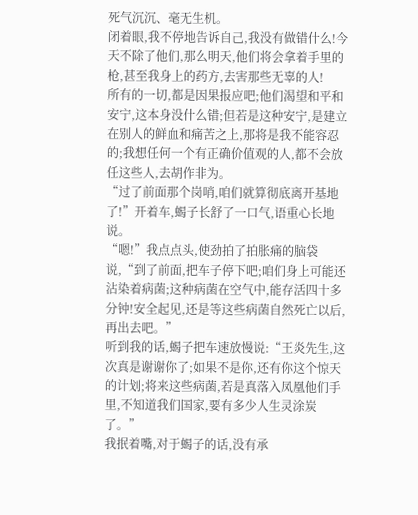死气沉沉、毫无生机。
闭着眼,我不停地告诉自己,我没有做错什么!今天不除了他们,那么明天,他们将会拿着手里的枪,甚至我身上的药方,去害那些无辜的人!
所有的一切,都是因果报应吧;他们渴望和平和安宁,这本身没什么错;但若是这种安宁,是建立在别人的鲜血和痛苦之上,那将是我不能容忍的;我想任何一个有正确价值观的人,都不会放任这些人,去胡作非为。
“过了前面那个岗哨,咱们就算彻底离开基地了!”开着车,蝎子长舒了一口气,语重心长地说。
“嗯!”我点点头,使劲拍了拍胀痛的脑袋说,“到了前面,把车子停下吧;咱们身上可能还沾染着病菌;这种病菌在空气中,能存活四十多分钟!安全起见,还是等这些病菌自然死亡以后,再出去吧。”
听到我的话,蝎子把车速放慢说:“王炎先生,这次真是谢谢你了;如果不是你,还有你这个惊天的计划;将来这些病菌,若是真落入凤凰他们手里,不知道我们国家,要有多少人生灵涂炭了。”
我抿着嘴,对于蝎子的话,没有承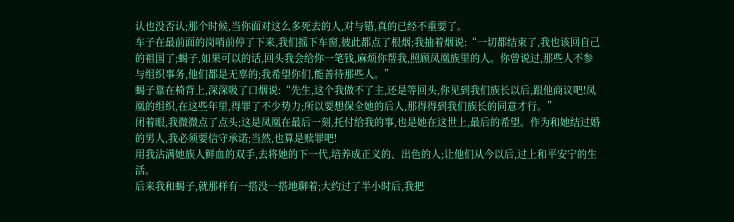认也没否认;那个时候,当你面对这么多死去的人,对与错,真的已经不重要了。
车子在最前面的岗哨前停了下来,我们摇下车窗,彼此都点了根烟;我抽着烟说:“一切都结束了,我也该回自己的祖国了;蝎子,如果可以的话,回头我会给你一笔钱,麻烦你帮我,照顾凤凰族里的人。你曾说过,那些人不参与组织事务,他们都是无辜的;我希望你们,能善待那些人。”
蝎子靠在椅背上,深深吸了口烟说:“先生,这个我做不了主,还是等回头,你见到我们族长以后,跟他商议吧!凤凰的组织,在这些年里,得罪了不少势力;所以要想保全她的后人,那得得到我们族长的同意才行。”
闭着眼,我微微点了点头;这是凤凰在最后一刻,托付给我的事,也是她在这世上,最后的希望。作为和她结过婚的男人,我必须要信守承诺;当然,也算是赎罪吧!
用我沾满她族人鲜血的双手,去将她的下一代,培养成正义的、出色的人;让他们从今以后,过上和平安宁的生活。
后来我和蝎子,就那样有一搭没一搭地聊着;大约过了半小时后,我把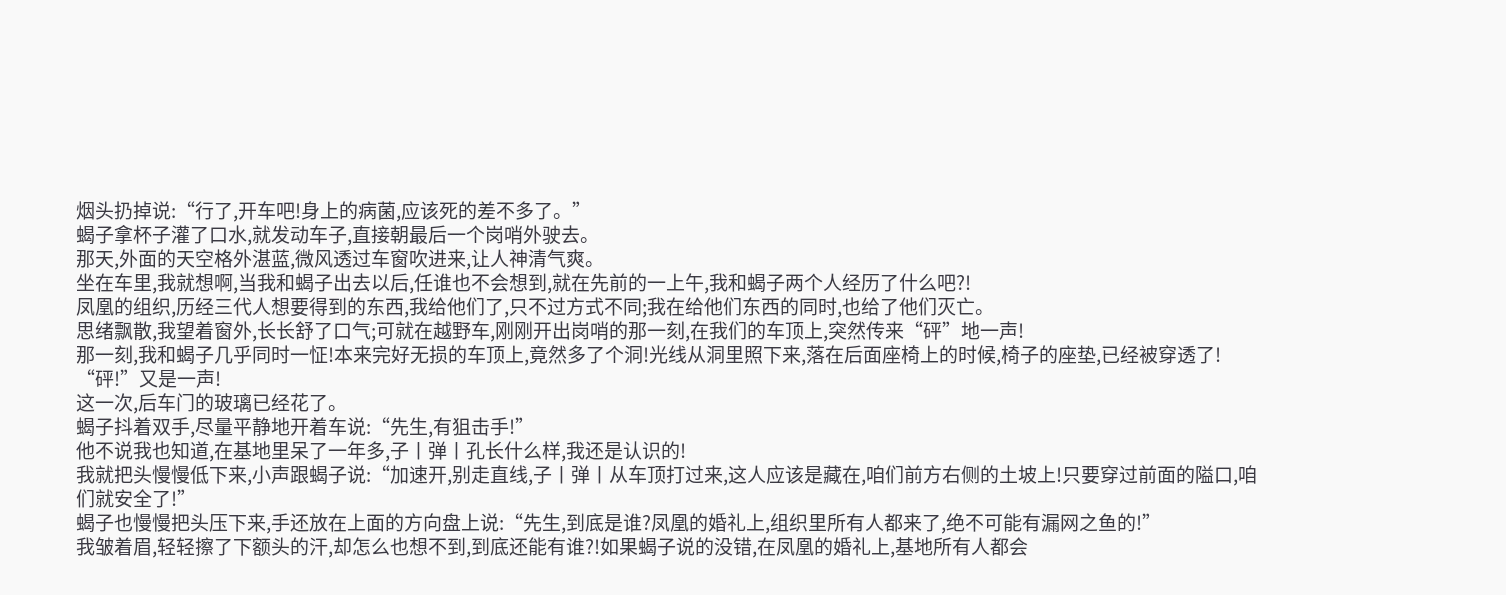烟头扔掉说:“行了,开车吧!身上的病菌,应该死的差不多了。”
蝎子拿杯子灌了口水,就发动车子,直接朝最后一个岗哨外驶去。
那天,外面的天空格外湛蓝,微风透过车窗吹进来,让人神清气爽。
坐在车里,我就想啊,当我和蝎子出去以后,任谁也不会想到,就在先前的一上午,我和蝎子两个人经历了什么吧?!
凤凰的组织,历经三代人想要得到的东西,我给他们了,只不过方式不同;我在给他们东西的同时,也给了他们灭亡。
思绪飘散,我望着窗外,长长舒了口气;可就在越野车,刚刚开出岗哨的那一刻,在我们的车顶上,突然传来“砰”地一声!
那一刻,我和蝎子几乎同时一怔!本来完好无损的车顶上,竟然多了个洞!光线从洞里照下来,落在后面座椅上的时候,椅子的座垫,已经被穿透了!
“砰!”又是一声!
这一次,后车门的玻璃已经花了。
蝎子抖着双手,尽量平静地开着车说:“先生,有狙击手!”
他不说我也知道,在基地里呆了一年多,子丨弹丨孔长什么样,我还是认识的!
我就把头慢慢低下来,小声跟蝎子说:“加速开,别走直线,子丨弹丨从车顶打过来,这人应该是藏在,咱们前方右侧的土坡上!只要穿过前面的隘口,咱们就安全了!”
蝎子也慢慢把头压下来,手还放在上面的方向盘上说:“先生,到底是谁?凤凰的婚礼上,组织里所有人都来了,绝不可能有漏网之鱼的!”
我皱着眉,轻轻擦了下额头的汗,却怎么也想不到,到底还能有谁?!如果蝎子说的没错,在凤凰的婚礼上,基地所有人都会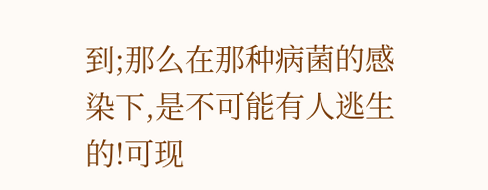到;那么在那种病菌的感染下,是不可能有人逃生的!可现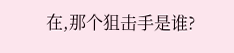在,那个狙击手是谁?